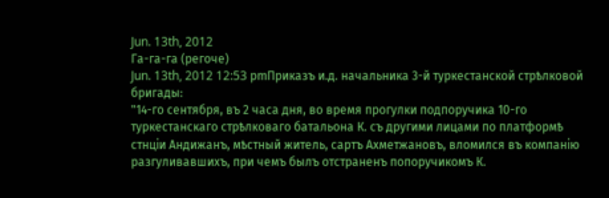Jun. 13th, 2012
Га-га-га (регоче)
Jun. 13th, 2012 12:53 pmПриказъ и.д. начальника 3-й туркестанской стрѣлковой бригады:
"14-го сентября, въ 2 часа дня, во время прогулки подпоручика 10-го туркестанскаго стрѣлковаго батальона К. съ другими лицами по платформѣ стнціи Андижанъ, мѣстный житель, сартъ Ахметжановъ, вломился въ компанію разгуливавшихъ, при чемъ былъ отстраненъ попоручикомъ К.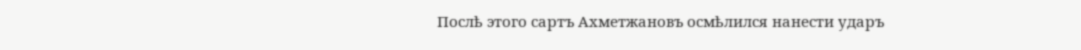Послѣ этого сартъ Ахметжановъ осмѣлился нанести ударъ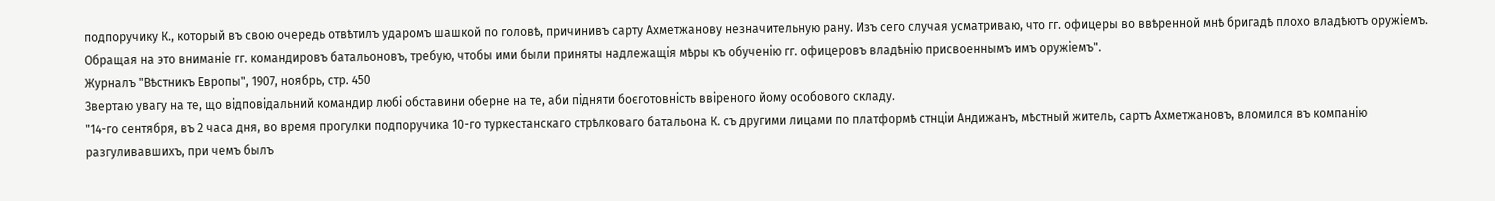подпоручику К., который въ свою очередь отвѣтилъ ударомъ шашкой по головѣ, причинивъ сарту Ахметжанову незначительную рану. Изъ сего случая усматриваю, что гг. офицеры во ввѣренной мнѣ бригадѣ плохо владѣютъ оружіемъ. Обращая на это вниманіе гг. командировъ батальоновъ, требую, чтобы ими были приняты надлежащія мѣры къ обученію гг. офицеровъ владѣнію присвоеннымъ имъ оружіемъ".
Журналъ "Вѣстникъ Европы", 1907, ноябрь, стр. 450
Звертаю увагу на те, що відповідальний командир любі обставини оберне на те, аби підняти боєготовність ввіреного йому особового складу.
"14-го сентября, въ 2 часа дня, во время прогулки подпоручика 10-го туркестанскаго стрѣлковаго батальона К. съ другими лицами по платформѣ стнціи Андижанъ, мѣстный житель, сартъ Ахметжановъ, вломился въ компанію разгуливавшихъ, при чемъ былъ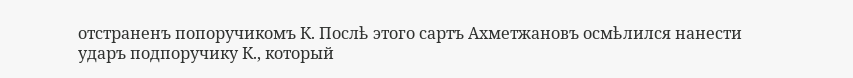отстраненъ попоручикомъ К. Послѣ этого сартъ Ахметжановъ осмѣлился нанести ударъ подпоручику К., который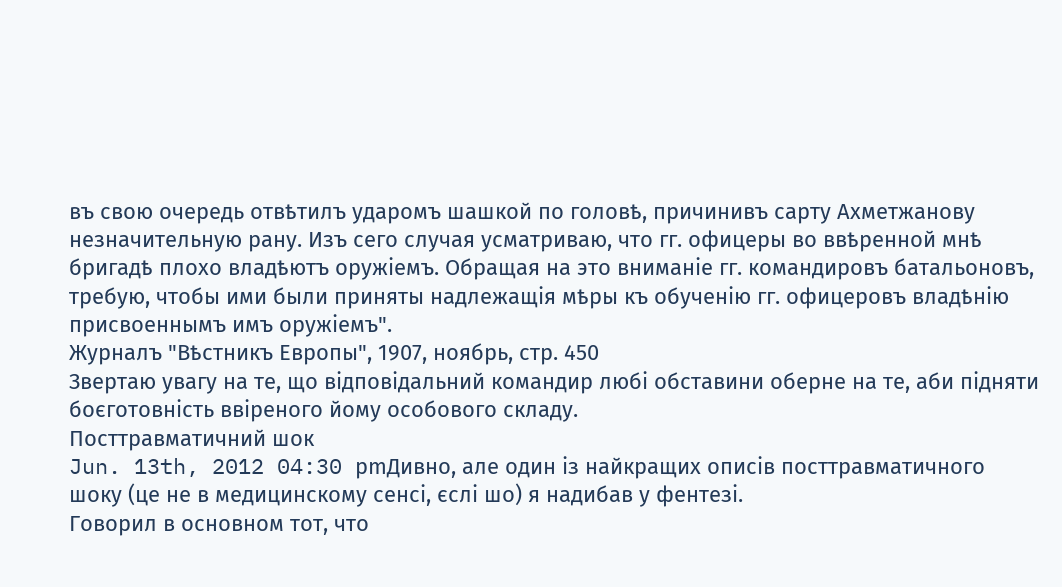въ свою очередь отвѣтилъ ударомъ шашкой по головѣ, причинивъ сарту Ахметжанову незначительную рану. Изъ сего случая усматриваю, что гг. офицеры во ввѣренной мнѣ бригадѣ плохо владѣютъ оружіемъ. Обращая на это вниманіе гг. командировъ батальоновъ, требую, чтобы ими были приняты надлежащія мѣры къ обученію гг. офицеровъ владѣнію присвоеннымъ имъ оружіемъ".
Журналъ "Вѣстникъ Европы", 1907, ноябрь, стр. 450
Звертаю увагу на те, що відповідальний командир любі обставини оберне на те, аби підняти боєготовність ввіреного йому особового складу.
Посттравматичний шок
Jun. 13th, 2012 04:30 pmДивно, але один із найкращих описів посттравматичного шоку (це не в медицинскому сенсі, єслі шо) я надибав у фентезі.
Говорил в основном тот, что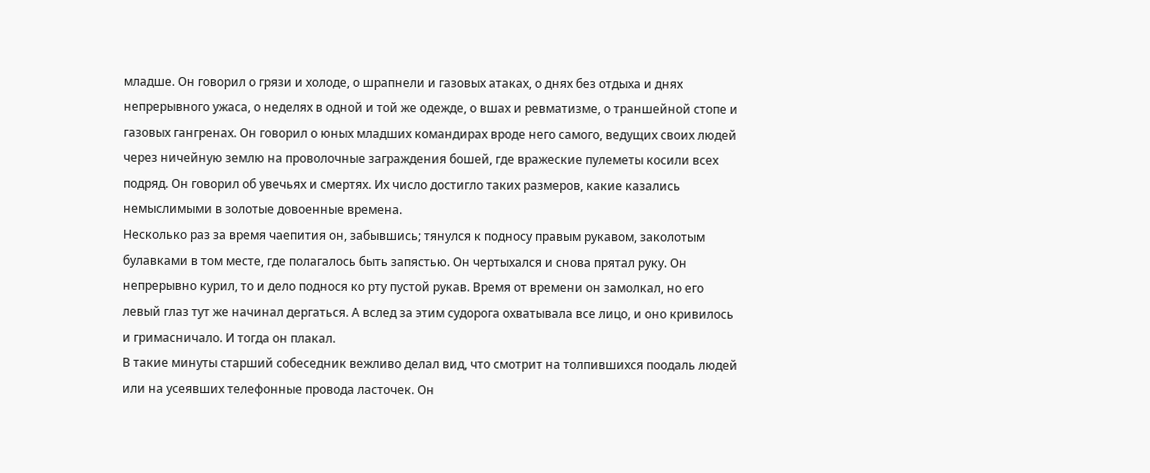младше. Он говорил о грязи и холоде, о шрапнели и газовых атаках, о днях без отдыха и днях непрерывного ужаса, о неделях в одной и той же одежде, о вшах и ревматизме, о траншейной стопе и газовых гангренах. Он говорил о юных младших командирах вроде него самого, ведущих своих людей через ничейную землю на проволочные заграждения бошей, где вражеские пулеметы косили всех подряд. Он говорил об увечьях и смертях. Их число достигло таких размеров, какие казались немыслимыми в золотые довоенные времена.
Несколько раз за время чаепития он, забывшись; тянулся к подносу правым рукавом, заколотым булавками в том месте, где полагалось быть запястью. Он чертыхался и снова прятал руку. Он непрерывно курил, то и дело поднося ко рту пустой рукав. Время от времени он замолкал, но его левый глаз тут же начинал дергаться. А вслед за этим судорога охватывала все лицо, и оно кривилось и гримасничало. И тогда он плакал.
В такие минуты старший собеседник вежливо делал вид, что смотрит на толпившихся поодаль людей или на усеявших телефонные провода ласточек. Он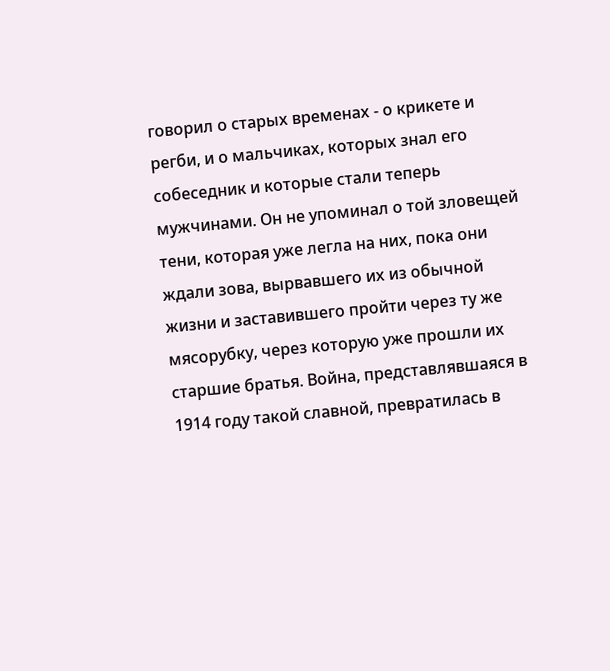говорил о старых временах - о крикете и регби, и о мальчиках, которых знал его собеседник и которые стали теперь мужчинами. Он не упоминал о той зловещей тени, которая уже легла на них, пока они ждали зова, вырвавшего их из обычной жизни и заставившего пройти через ту же мясорубку, через которую уже прошли их старшие братья. Война, представлявшаяся в 1914 году такой славной, превратилась в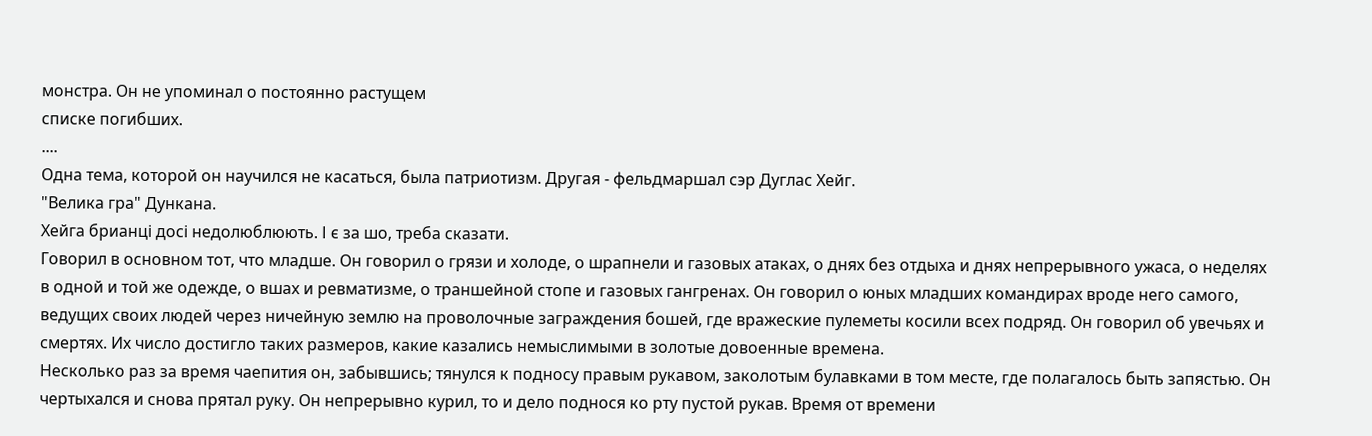монстра. Он не упоминал о постоянно растущем
списке погибших.
....
Одна тема, которой он научился не касаться, была патриотизм. Другая - фельдмаршал сэр Дуглас Хейг.
"Велика гра" Дункана.
Хейга брианці досі недолюблюють. І є за шо, треба сказати.
Говорил в основном тот, что младше. Он говорил о грязи и холоде, о шрапнели и газовых атаках, о днях без отдыха и днях непрерывного ужаса, о неделях в одной и той же одежде, о вшах и ревматизме, о траншейной стопе и газовых гангренах. Он говорил о юных младших командирах вроде него самого, ведущих своих людей через ничейную землю на проволочные заграждения бошей, где вражеские пулеметы косили всех подряд. Он говорил об увечьях и смертях. Их число достигло таких размеров, какие казались немыслимыми в золотые довоенные времена.
Несколько раз за время чаепития он, забывшись; тянулся к подносу правым рукавом, заколотым булавками в том месте, где полагалось быть запястью. Он чертыхался и снова прятал руку. Он непрерывно курил, то и дело поднося ко рту пустой рукав. Время от времени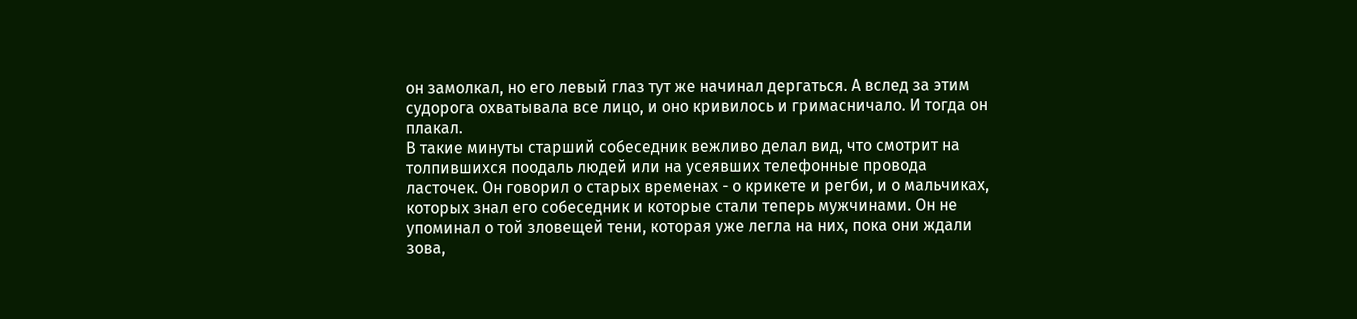он замолкал, но его левый глаз тут же начинал дергаться. А вслед за этим судорога охватывала все лицо, и оно кривилось и гримасничало. И тогда он плакал.
В такие минуты старший собеседник вежливо делал вид, что смотрит на толпившихся поодаль людей или на усеявших телефонные провода ласточек. Он говорил о старых временах - о крикете и регби, и о мальчиках, которых знал его собеседник и которые стали теперь мужчинами. Он не упоминал о той зловещей тени, которая уже легла на них, пока они ждали зова,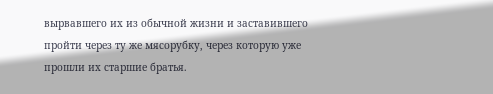вырвавшего их из обычной жизни и заставившего пройти через ту же мясорубку, через которую уже прошли их старшие братья.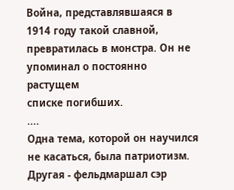Война, представлявшаяся в 1914 году такой славной, превратилась в монстра. Он не упоминал о постоянно растущем
списке погибших.
....
Одна тема, которой он научился не касаться, была патриотизм. Другая - фельдмаршал сэр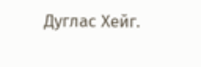Дуглас Хейг.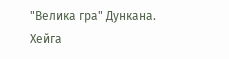"Велика гра" Дункана.
Хейга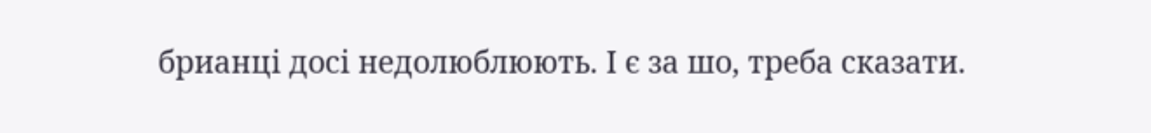брианці досі недолюблюють. І є за шо, треба сказати.